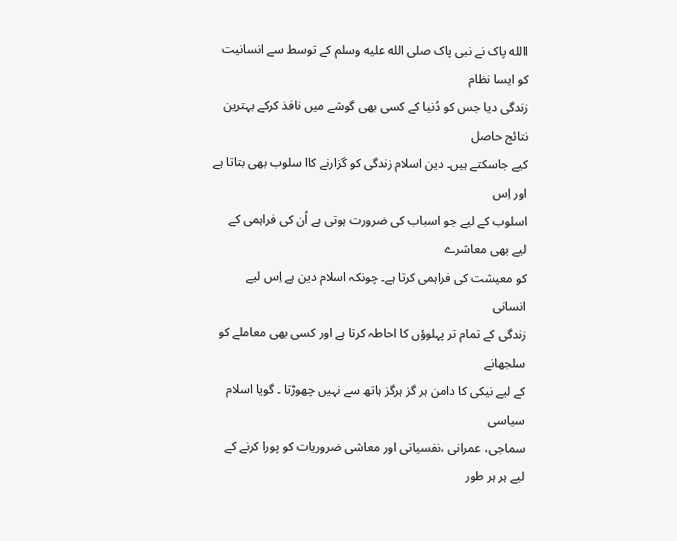االله پاک نے نبی پاک صلى الله عليه وسلم کے توسط سے انسانیت کو ایسا نظام
زندگی دیا جس کو دُنیا کے کسی بھی گوشے میں نافذ کرکے بہترین نتائج حاصل
کیے جاسکتے ہیں۔ دین اسلام زندگی کو گزارنے کاا سلوب بھی بتاتا ہے اور اِس
اسلوب کے لیے جو اسباب کی ضرورت ہوتی ہے اُن کی فراہمی کے لیے بھی معاشرے
کو معیشت کی فراہمی کرتا ہے۔ چونکہ اسلام دین ہے اِس لیے انسانی
زندگی کے تمام تر پہلوؤں کا احاطہ کرتا ہے اور کسی بھی معاملے کو سلجھانے
کے لیے نیکی کا دامن ہر گز ہرگز ہاتھ سے نہیں چھوڑتا ۔ گویا اسلام سیاسی
سماجی، عمرانی ،نفسیاتی اور معاشی ضروریات کو پورا کرنے کے لیے ہر ہر طور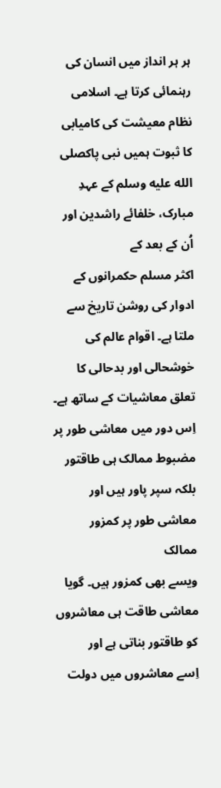ہر ہر انداز میں انسان کی رہنمائی کرتا ہے۔ اسلامی نظام معیشت کی کامیابی
کا ثبوت ہمیں نبی پاکصلى الله عليه وسلم کے عہدِ مبارک، خلفائے راشدین اور اُن کے بعد کے
اکثر مسلم حکمرانوں کے ادوار کی روشن تاریخ سے ملتا ہے۔ اقوام عالم کی
خوشحالی اور بدحالی کا تعلق معاشیات کے ساتھ ہے۔ اِس دور میں معاشی طور پر
مضبوط ممالک ہی طاقتور بلکہ سپر پاور ہیں اور معاشی طور پر کمزور ممالک
ویسے بھی کمزور ہیں۔ گویا معاشی طاقت ہی معاشروں کو طاقتور بناتی ہے اور
اِسے معاشروں میں دولت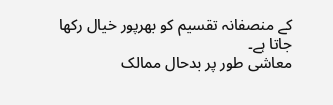کے منصفانہ تقسیم کو بھرپور خیال رکھا جاتا ہے۔
معاشی طور پر بدحال ممالک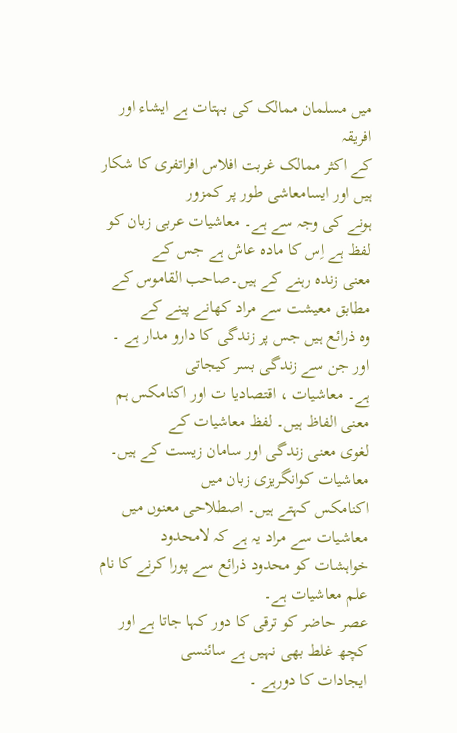میں مسلمان ممالک کی بہتات ہے ایشاء اور افریقہ
کے اکثر ممالک غربت افلاس افراتفری کا شکار ہیں اور ایسامعاشی طور پر کمزور
ہونے کی وجہ سے ہے۔ معاشیات عربی زبان کو لفظ ہے اِس کا مادہ عاش ہے جس کے
معنی زندہ رہنے کے ہیں۔صاحب القاموس کے مطابق معیشت سے مراد کھانے پینے کے
وہ ذرائع ہیں جس پر زندگی کا دارو مدار ہے ۔ اور جن سے زندگی بسر کیجاتی
ہے۔ معاشیات ، اقتصادیا ت اور اکنامکس ہم معنی الفاظ ہیں۔ لفظ معاشیات کے
لغوی معنی زندگی اور سامان زیست کے ہیں۔ معاشیات کوانگریزی زبان میں
اکنامکس کہتے ہیں۔ اصطلاحی معنوں میں معاشیات سے مراد یہ ہے کہ لامحدود
خواہشات کو محدود ذرائع سے پورا کرنے کا نام علم معاشیات ہے۔
عصر حاضر کو ترقی کا دور کہا جاتا ہے اور کچھ غلط بھی نہیں ہے سائنسی
ایجادات کا دورہے ۔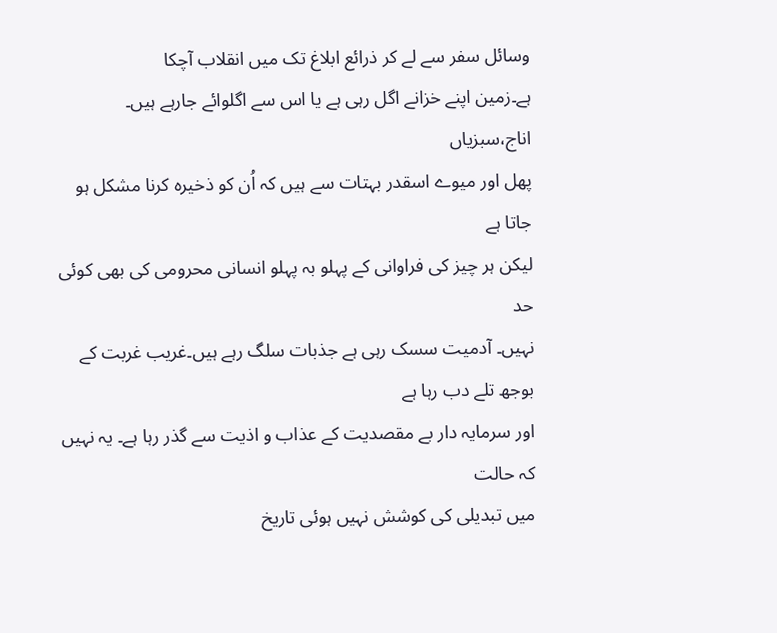وسائل سفر سے لے کر ذرائع ابلاغ تک میں انقلاب آچکا
ہے۔زمین اپنے خزانے اگل رہی ہے یا اس سے اگلوائے جارہے ہیں۔ اناج،سبزیاں
پھل اور میوے اسقدر بہتات سے ہیں کہ اُن کو ذخیرہ کرنا مشکل ہو جاتا ہے
لیکن ہر چیز کی فراوانی کے پہلو بہ پہلو انسانی محرومی کی بھی کوئی حد
نہیں۔ آدمیت سسک رہی ہے جذبات سلگ رہے ہیں۔غریب غربت کے بوجھ تلے دب رہا ہے
اور سرمایہ دار بے مقصدیت کے عذاب و اذیت سے گذر رہا ہے۔ یہ نہیں کہ حالت
میں تبدیلی کی کوشش نہیں ہوئی تاریخ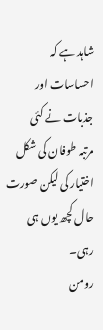شاہد ہے کہ احساسات اور جذبات نے کئی
مرتبہ طوفان کی شکل اختیار کی لیکن صورت حال کچھ یوں ہی رہی۔
رومن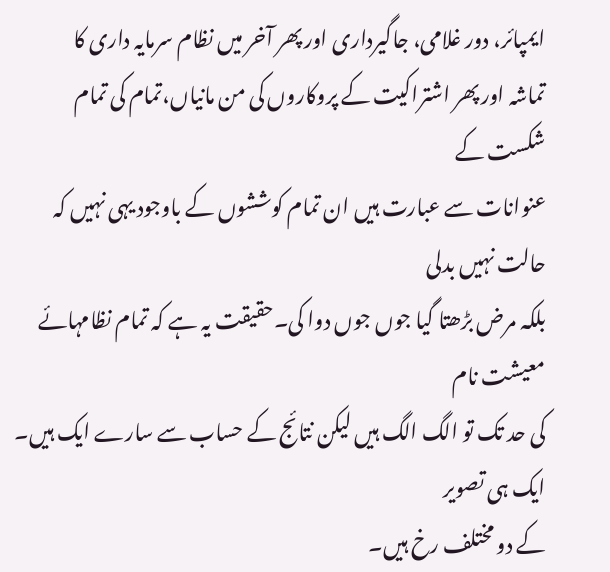ایمپائر، دور غلامی، جاگیرداری اور پھر آخر میں نظام سرمایہ داری کا
تماشہ اور پھر اشتراکیت کے پروکاروں کی من مانیاں،تمام کی تمام شکست کے
عنوانات سے عبارت ہیں ان تمام کوششوں کے باوجود یہی نہیں کہ حالت نہیں بدلی
بلکہ مرض بڑھتا گیا جوں جوں دوا کی۔حقیقت یہ ہے کہ تمام نظامہائے معیشت نام
کی حد تک تو الگ الگ ہیں لیکن نتائج کے حساب سے سارے ایک ہیں۔ ایک ہی تصویر
کے دو مختلف رخ ہیں۔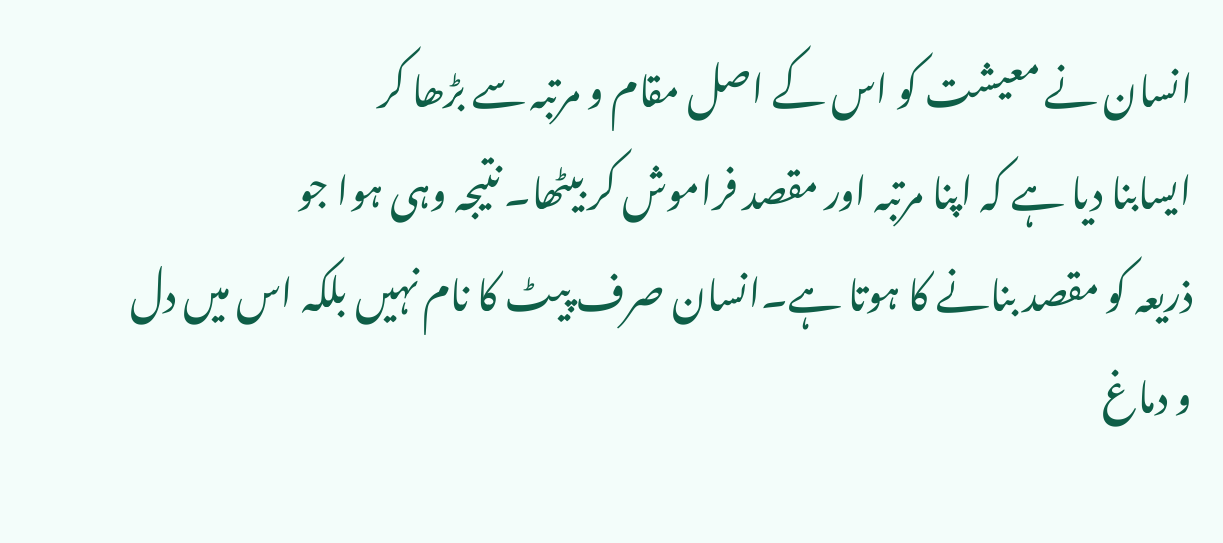انسان نے معیشت کو اس کے اصل مقام و مرتبہ سے بڑھا کر
ایسابنا دیا ہے کہ اپنا مرتبہ اور مقصد فراموش کر بیٹھا۔ نتیجہ وہی ہوا جو
ذریعہ کو مقصد بنانے کا ہوتا ہے۔انسان صرف پیٹ کا نام نہیں بلکہ اس میں دل
و دماغ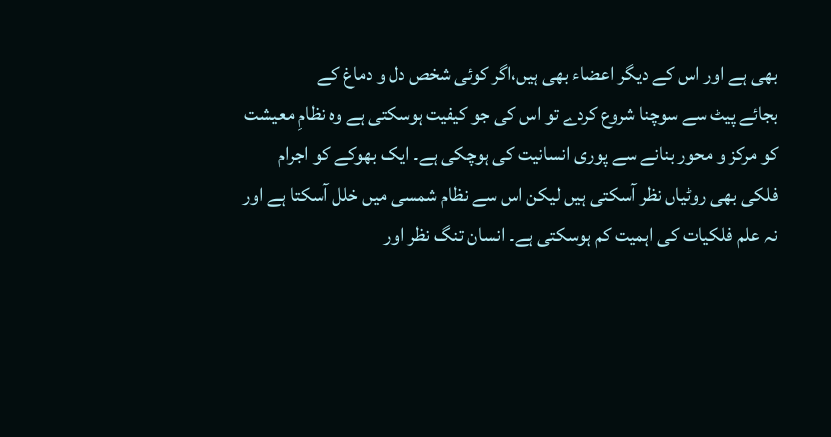بھی ہے اور اس کے دیگر اعضاء بھی ہیں،اگر کوئی شخص دل و دماغ کے
بجائے پیٹ سے سوچنا شروع کردے تو اس کی جو کیفیت ہوسکتی ہے وہ نظامِ معیشت
کو مرکز و محور بنانے سے پوری انسانیت کی ہوچکی ہے۔ ایک بھوکے کو اجرام
فلکی بھی روٹیاں نظر آسکتی ہیں لیکن اس سے نظام شمسی میں خلل آسکتا ہے اور
نہ علم فلکیات کی اہمیت کم ہوسکتی ہے۔ انسان تنگ نظر اور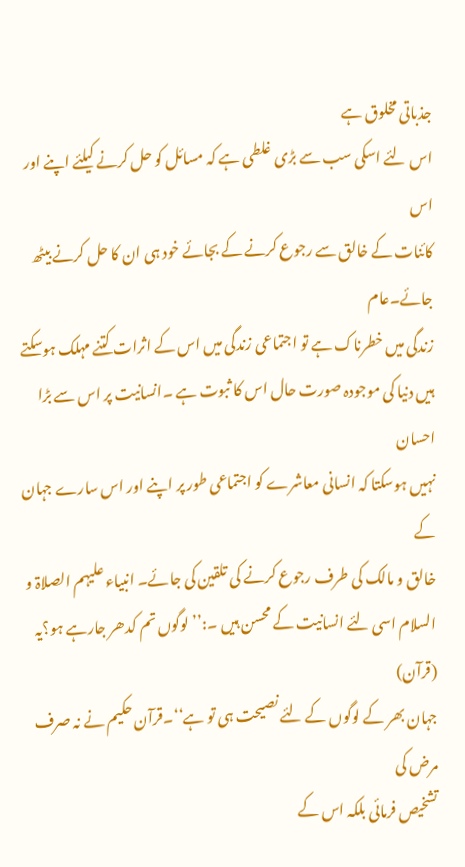جذباتی مخلوق ہے
اس لئے اسکی سب سے بڑی غلطی ہے کہ مسائل کو حل کرنے کیلئے اپنے اور اس
کائنات کے خالق سے رجوع کرنے کے بجائے خود ہی ان کا حل کرنے بیٹھ جائے۔عام
زندگی میں خطرناک ہے تو اجتماعی زندگی میں اس کے اثرات کتنے مہلک ہوسکتے
ہیں دنیا کی موجودہ صورت حال اس کا ثبوت ہے ۔انسانیت پر اس سے بڑا احسان
نہیں ہوسکتا کہ انسانی معاشرے کو اجتماعی طور پر اپنے اور اس سارے جہان کے
خالق و مالک کی طرف رجوع کرنے کی تلقین کی جائے۔ انبیاء علیہم الصلاۃ و
السلام اسی لئے انسانیت کے محسن ہیں ۔:’’لوگوں تم کدھر جارہے ہو؟یہ (قرآن)
جہان بھر کے لوگوں کے لئے نصیحت ہی تو ہے‘‘۔قرآن حکیم نے نہ صرف مرض کی
تشخیص فرمائی بلکہ اس کے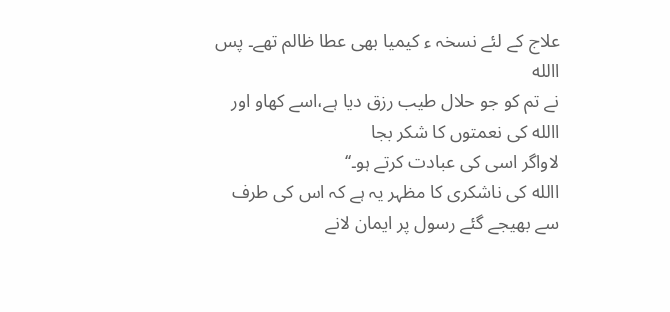علاج کے لئے نسخہ ء کیمیا بھی عطا ظالم تھے۔ پس االله
نے تم کو جو حلال طیب رزق دیا ہے،اسے کھاو اور االله کی نعمتوں کا شکر بجا
لاواگر اسی کی عبادت کرتے ہو۔‘‘
االله کی ناشکری کا مظہر یہ ہے کہ اس کی طرف سے بھیجے گئے رسول پر ایمان لانے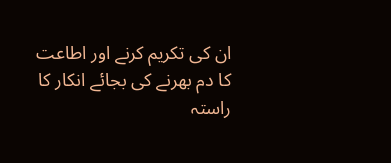ان کی تکریم کرنے اور اطاعت کا دم بھرنے کی بجائے انکار کا راستہ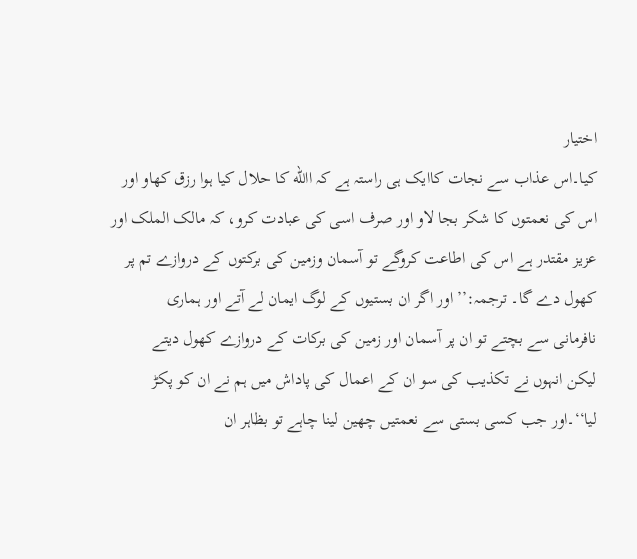اختیار
کیا۔اس عذاب سے نجات کاایک ہی راستہ ہے کہ االله کا حلال کیا ہوا رزق کھاو اور
اس کی نعمتوں کا شکر بجا لاو اور صرف اسی کی عبادت کرو، کہ مالک الملک اور
عزیز مقتدر ہے اس کی اطاعت کروگے تو آسمان وزمین کی برکتوں کے دروازے تم پر
کھول دے گا۔ ترجمہ:’’اور اگر ان بستیوں کے لوگ ایمان لے آتے اور ہماری
نافرمانی سے بچتے تو ان پر آسمان اور زمین کی برکات کے دروازے کھول دیتے
لیکن انہوں نے تکذیب کی سو ان کے اعمال کی پاداش میں ہم نے ان کو پکڑ
لیا‘‘۔اور جب کسی بستی سے نعمتیں چھین لینا چاہے تو بظاہر ان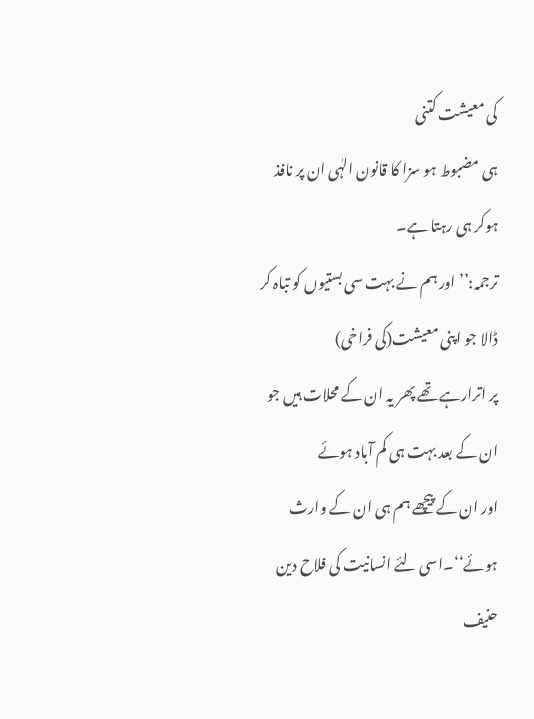کی معیشت کتنی
ہی مضبوط ہو سزا کا قانون الہٰی ان پر نافذ ہوکر ہی رہتا ہے۔
ترجمہ:’’اور ہم نے بہت سی بستیوں کو تباہ کر ڈالا جو اپنی معیشت(کی فراخی)
پر اترارہے تھے پھر یہ ان کے محلات ہیں جو ان کے بعد بہت ہی کم آباد ہوئے
اور ان کے پیچھے ہم ہی ان کے وارث ہوئے‘‘۔اسی لئے انسانیت کی فلاح دین حنیف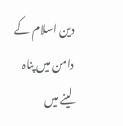دین اسلام کے دامن میں پناہ لینے میں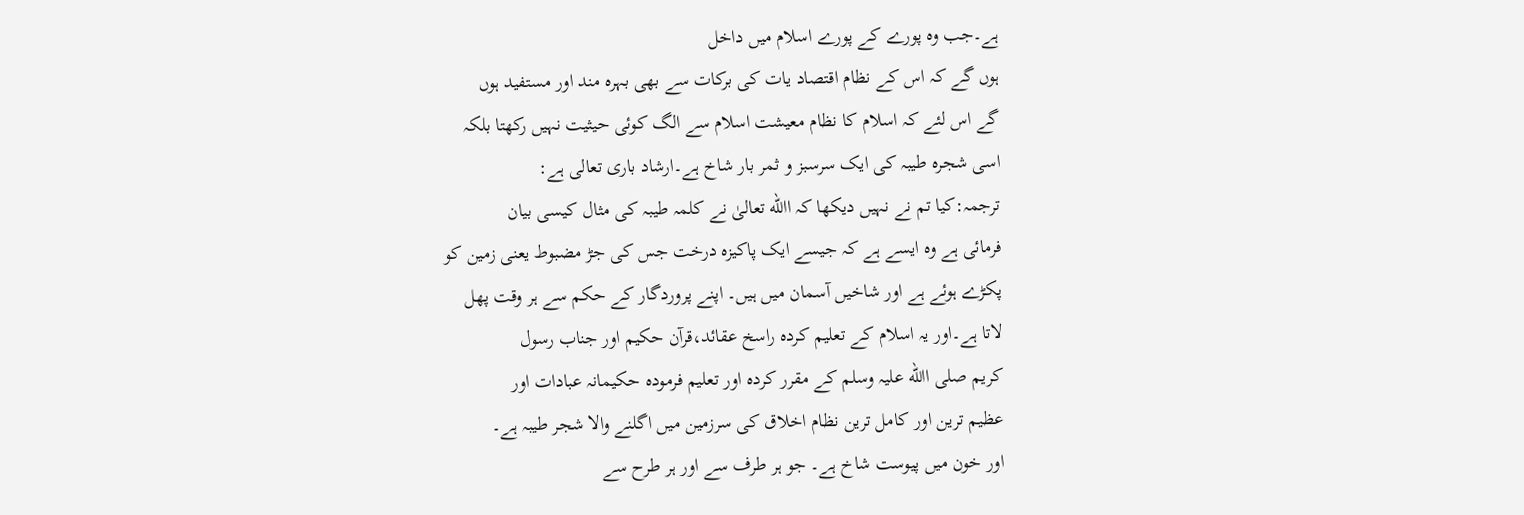ہے۔جب وہ پورے کے پورے اسلام میں داخل
ہوں گے کہ اس کے نظام اقتصاد یات کی برکات سے بھی بہرہ مند اور مستفید ہوں
گے اس لئے کہ اسلام کا نظام معیشت اسلام سے الگ کوئی حیثیت نہیں رکھتا بلکہ
اسی شجرہ طیبہ کی ایک سرسبز و ثمر بار شاخ ہے۔ارشاد باری تعالی ہے:
ترجمہ:کیا تم نے نہیں دیکھا کہ االله تعالیٰ نے کلمہ طیبہ کی مثال کیسی بیان
فرمائی ہے وہ ایسے ہے کہ جیسے ایک پاکیزہ درخت جس کی جڑ مضبوط یعنی زمین کو
پکڑے ہوئے ہے اور شاخیں آسمان میں ہیں۔ اپنے پروردگار کے حکم سے ہر وقت پھل
لاتا ہے۔اور یہ اسلام کے تعلیم کردہ راسخ عقائد،قرآن حکیم اور جناب رسول
کریم صلی االله علیہ وسلم کے مقرر کردہ اور تعلیم فرمودہ حکیمانہ عبادات اور
عظیم ترین اور کامل ترین نظام اخلاق کی سرزمین میں اگلنے والا شجر طیبہ ہے۔
اور خون میں پیوست شاخ ہے۔ جو ہر طرف سے اور ہر طرح سے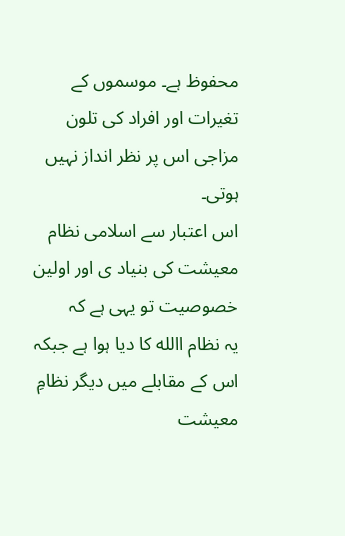محفوظ ہے۔ موسموں کے
تغیرات اور افراد کی تلون مزاجی اس پر نظر انداز نہیں ہوتی۔
اس اعتبار سے اسلامی نظام معیشت کی بنیاد ی اور اولین خصوصیت تو یہی ہے کہ
یہ نظام االله کا دیا ہوا ہے جبکہ اس کے مقابلے میں دیگر نظامِ معیشت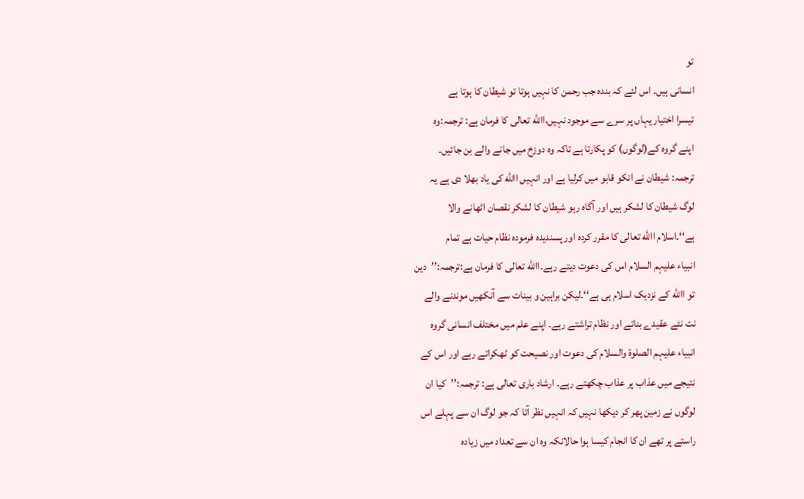تو
انسانی ہیں۔ اس لئے کہ بندہ جب رحمن کا نہیں ہوتا تو شیطان کا ہوتا ہے
تیسرا اختیار یہاں پر سرے سے موجود نہیں،االله تعالی کا فرمان ہے: ترجمہ:وہ
اپنے گروہ کے(لوگوں) کو پکارتا ہے تاکہ وہ دوزخ میں جانے والے بن جائیں۔
ترجمہ: شیطان نے انکو قابو میں کرلیا ہے اور انہیں االله کی یاد بھلا دی ہے یہ
لوگ شیطان کا لشکر ہیں اور آگاہ رہو شیطان کا لشکر نقصان اٹھانے والا
ہے‘‘۔اسلام االله تعالی کا مقرر کردہ اور پسندیدہ فرمودہ نظام حیات ہے تمام
انبیاء علیہم السلام اس کی دعوت دیتے رہے۔االله تعالی کا فرمان ہے:ترجمہ:’’دین
تو االله کے نزدیک اسلام ہی ہے‘‘۔لیکن براہین و بینات سے آنکھیں موندنے والے
نت نئے عقیدے بناتے اور نظام تراشتے رہے۔ اپنے علم میں مختلف انسانی گروہ
انبیاء علیہم الصلوۃ والسلام کی دعوت اور نصیحت کو ٹھکراتے رہے اور اس کے
نتیجے میں عذاب پر عذاب چکھتے رہے۔ ارشاد باری تعالی ہے: ترجمہ:’’کیا ان
لوگوں نے زمین پھر کر دیکھا نہیں کہ انہیں نظر آتا کہ جو لوگ ان سے پہلے اس
راستے پر تھے ان کا انجام کیسا ہوا حالانکہ وہ ان سے تعداد میں زیادہ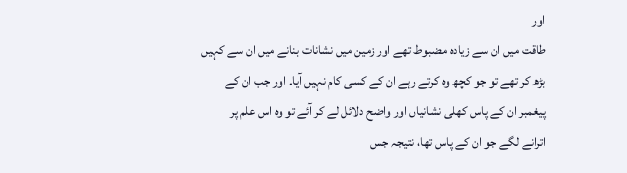اور
طاقت میں ان سے زیادہ مضبوط تھے اور زمین میں نشانات بنانے میں ان سے کہیں
بڑھ کر تھے تو جو کچھ وہ کرتے رہے ان کے کسی کام نہیں آیا۔ اور جب ان کے
پیغمبر ان کے پاس کھلی نشانیاں اور واضح دلائل لے کر آئے تو وہ اس علم پر
اترانے لگے جو ان کے پاس تھا، نتیجہ جس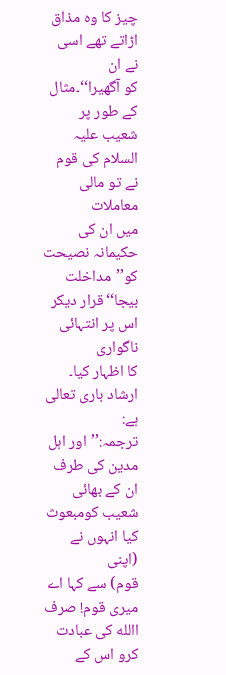چیز کا وہ مذاق اڑاتے تھے اسی نے ان
کو آگھیرا‘‘۔مثال کے طور پر شعیب علیہ السلام کی قوم نے تو مالی معاملات
میں ان کی حکیمانہ نصیحت کو’’مداخلت بیجا‘‘قرار دیکر اس پر انتہائی ناگواری
کا اظہار کیا۔ ارشاد باری تعالی ہے:
ترجمہ:’’اور اہل مدین کی طرف ان کے بھائی شعیب کومبعوث کیا انہوں نے (اپنی
قوم) سے کہا اے میری قوم! صرف االله کی عبادت کرو اس کے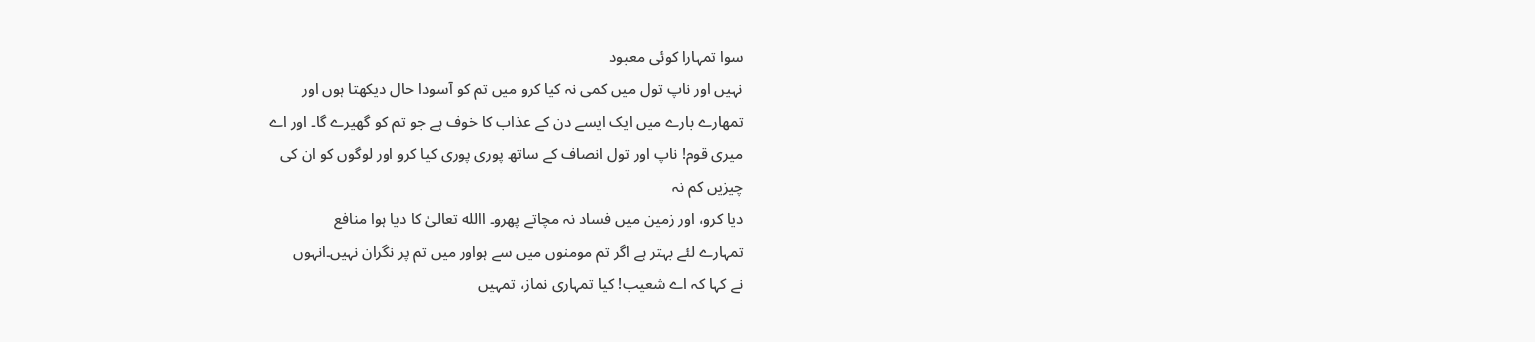سوا تمہارا کوئی معبود
نہیں اور ناپ تول میں کمی نہ کیا کرو میں تم کو آسودا حال دیکھتا ہوں اور
تمھارے بارے میں ایک ایسے دن کے عذاب کا خوف ہے جو تم کو گھیرے گا۔ اور اے
میری قوم! ناپ اور تول انصاف کے ساتھ پوری پوری کیا کرو اور لوگوں کو ان کی
چیزیں کم نہ
دیا کرو، اور زمین میں فساد نہ مچاتے پھرو۔ االله تعالیٰ کا دیا ہوا منافع
تمہارے لئے بہتر ہے اگر تم مومنوں میں سے ہواور میں تم پر نگران نہیں۔انہوں
نے کہا کہ اے شعیب! کیا تمہاری نماز، تمہیں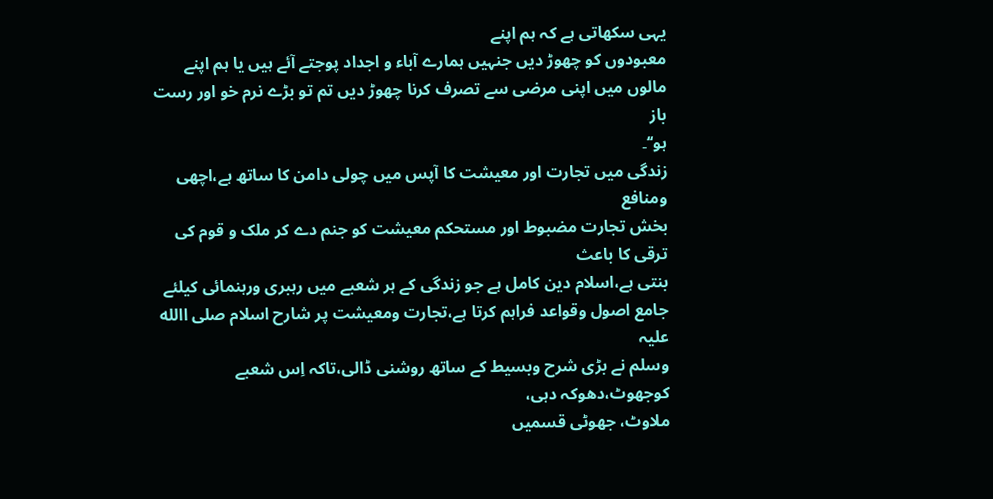یہی سکھاتی ہے کہ ہم اپنے
معبودوں کو چھوڑ دیں جنہیں ہمارے آباء و اجداد پوجتے آئے ہیں یا ہم اپنے
مالوں میں اپنی مرضی سے تصرف کرنا چھوڑ دیں تم تو بڑے نرم خو اور رست باز
ہو‘‘۔
زندگی میں تجارت اور معیشت کا آپس میں چولی دامن کا ساتھ ہے،اچھی ومنافع
بخش تجارت مضبوط اور مستحکم معیشت کو جنم دے کر ملک و قوم کی ترقی کا باعث
بنتی ہے،اسلام دین کامل ہے جو زندگی کے ہر شعبے میں رہبری ورہنمائی کیلئے
جامع اصول وقواعد فراہم کرتا ہے،تجارت ومعیشت پر شارح اسلام صلی االله علیہ
وسلم نے بڑی شرح وبسیط کے ساتھ روشنی ڈالی،تاکہ اِس شعبے کوجھوٹ،دھوکہ دہی،
ملاوٹ، جھوٹی قسمیں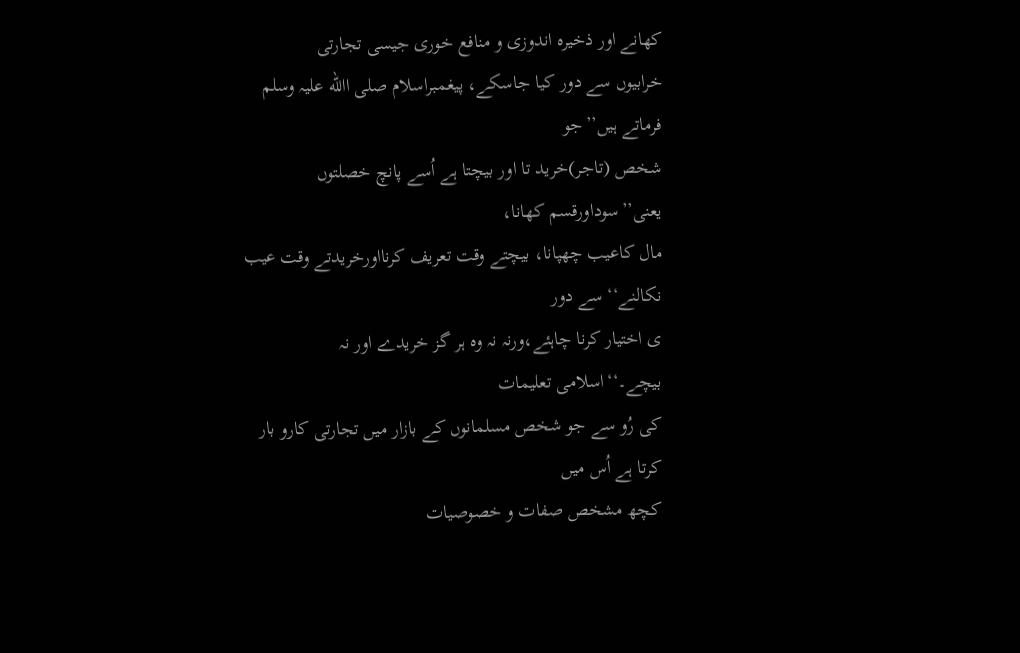کھانے اور ذخیرہ اندوزی و منافع خوری جیسی تجارتی
خرابیوں سے دور کیا جاسکے، پیغمبراسلام صلی االله علیہ وسلم فرماتے ہیں’’جو
شخص (تاجر)خرید تا اور بیچتا ہے اُسے پانچ خصلتوں یعنی’’سوداورقسم کھانا،
مال کاعیب چھپانا، بیچتے وقت تعریف کرنااورخریدتے وقت عیب نکالنے‘‘ سے دور
ی اختیار کرنا چاہئے،ورنہ نہ وہ ہر گز خریدے اور نہ بیچے۔‘‘اسلامی تعلیمات
کی رُو سے جو شخص مسلمانوں کے بازار میں تجارتی کارو بار کرتا ہے اُس میں
کچھ مشخص صفات و خصوصیات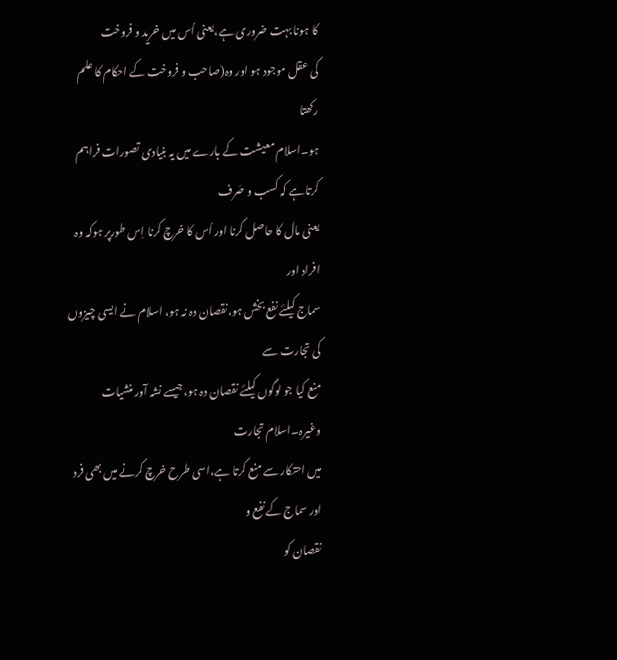کا ہونا بہت ضروری ہے،یعنی اُس میں خرید و فروخت
کی عقل موجود ہو اور وہ(صاحب و فروخت کے احکام کا علم رکھتا
ہو۔اسلام معیشت کے بارے میں یہ بنیادی تصورات فراہم کرتاہے کہ کسب و صَرف
یعنی مال کا حاصل کرنا اور اُس کا خرچ کرنا اِس طورپر ہوکہ وہ افراد اور
سماج کیلئے نفع بخش ہو،نقصان دہ نہ ہو، اسلام نے ایسی چیزوں کی تجارت سے
منع کیا جو لوگوں کیلئے نقصان دہ ہو،جیسے نشہ آور منشیات وغیرہ۔اسلام تجارت
میں احتکار سے منع کرتا ہے،اسی طرح خرچ کرنے میں بھی فرد اور سماج کے نفع و
نقصان کو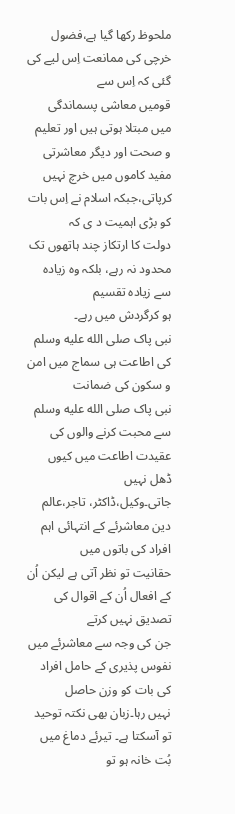ملحوظ رکھا گیا ہے،فضول خرچی کی ممانعت اِس لیے کی گئی کہ اِس سے
قومیں معاشی پسماندگی میں مبتلا ہوتی ہیں اور تعلیم و صحت اور دیگر معاشرتی
مفید کاموں میں خرچ نہیں کرپاتی،جبکہ اسلام نے اِس بات کو بڑی اہمیت د ی کہ
دولت کا ارتکاز چند ہاتھوں تک محدود نہ رہے، بلکہ وہ زیادہ سے زیادہ تقسیم
ہو کرگردش میں رہے۔
نبی پاک صلى الله عليه وسلم کی اطاعت ہی سماج میں امن و سکون کی ضمانت
نبی پاک صلى الله عليه وسلم سے محبت کرنے والوں کی عقیدت اطاعت میں کیوں ڈھل نہیں
جاتی۔وکیل،ڈاکٹر، تاجر،عالم دین معاشرئے کے انتہائی اہم افراد کی باتوں میں
حقانیت تو نظر آتی ہے لیکن اُن کے افعال اُن کے اقوال کی تصدیق نہیں کرتے
جن کی وجہ سے معاشرئے میں نفوس پذیری کے حامل افراد کی بات کو وزن حاصل
نہیں رہا۔زبان بھی نکتہ توحید تو آسکتا ہے۔ تیرئے دماغ میں بُت خانہ ہو تو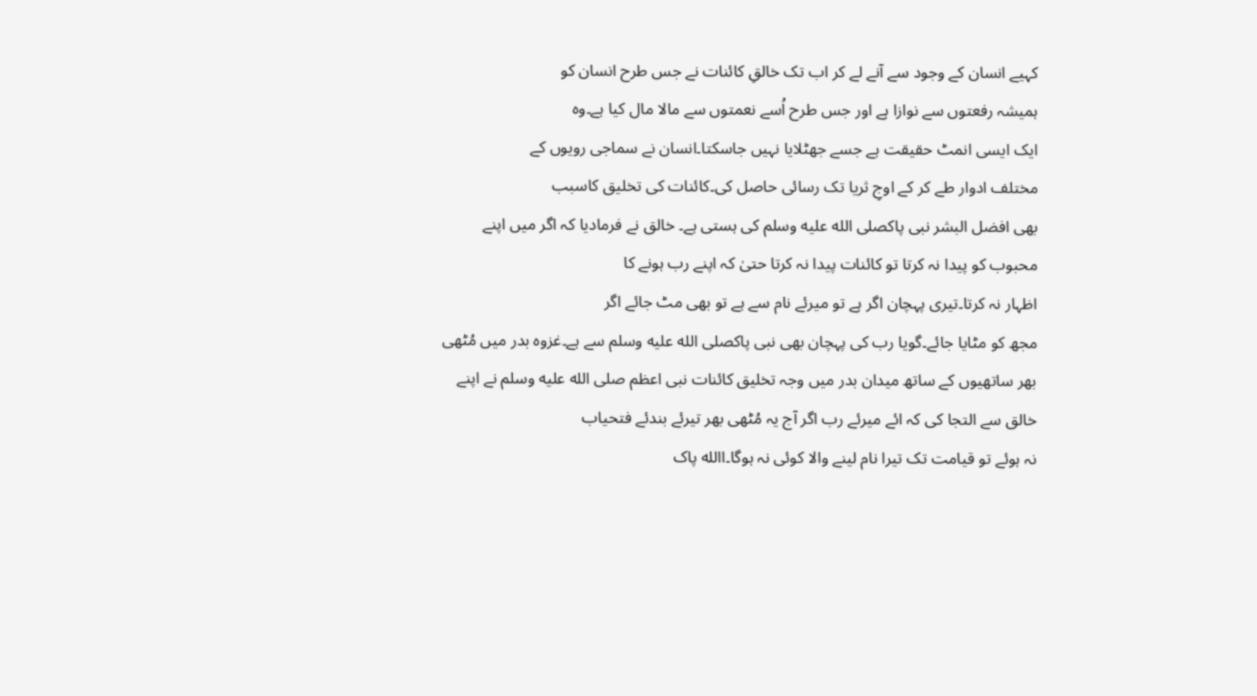کہیے انسان کے وجود سے آنے لے کر اب تک خالقِ کائنات نے جس طرح انسان کو
ہمیشہ رفعتوں سے نوازا ہے اور جس طرح اُسے نعمتوں سے مالا مال کیا ہے۔وہ
ایک ایسی انمٹ حقیقت ہے جسے جھٹلایا نہیں جاسکتا۔انسان نے سماجی رویوں کے
مختلف ادوار طے کر کے اوجِ ثریا تک رسائی حاصل کی۔کائنات کی تخلیق کاسبب
بھی افضل البشر نبی پاکصلى الله عليه وسلم کی ہستی ہے۔ خالق نے فرمادیا کہ اگر میں اپنے
محبوب کو پیدا نہ کرتا تو کائنات پیدا نہ کرتا حتیٰ کہ اپنے رب ہونے کا
اظہار نہ کرتا۔تیری پہچان اگر ہے تو میرئے نام سے ہے تو بھی مٹ جائے اگر
مجھ کو مٹایا جائے۔گویا رب کی پہچان بھی نبی پاکصلى الله عليه وسلم سے ہے۔غزوہ بدر میں مُٹھی
بھر ساتھیوں کے ساتھ میدان بدر میں وجہ تخلیق کائنات نبی اعظم صلى الله عليه وسلم نے اپنے
خالق سے التجا کی کہ ائے میرئے رب اگر آج یہ مُٹھی بھر تیرئے بندئے فتحیاب
نہ ہوئے تو قیامت تک تیرا نام لینے والا کوئی نہ ہوگا۔االله پاک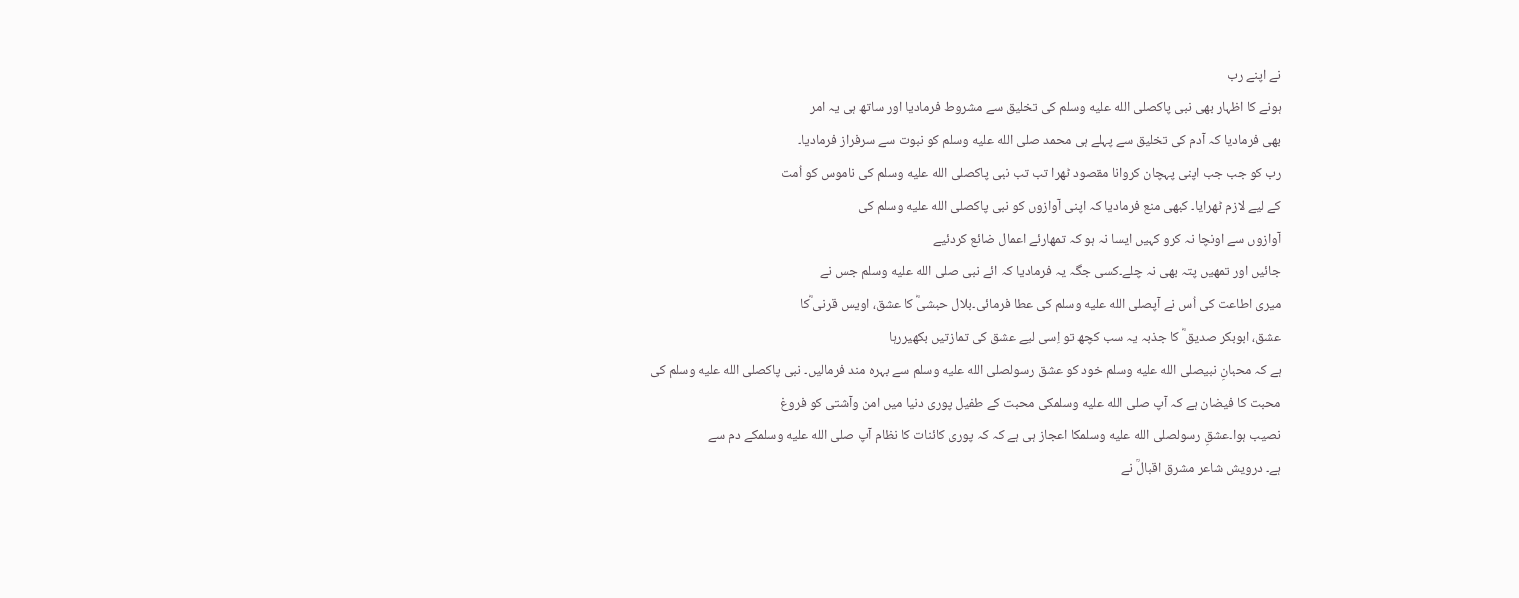نے اپنے رب
ہونے کا اظہار بھی نبی پاکصلى الله عليه وسلم کی تخلیق سے مشروط فرمادیا اور ساتھ ہی یہ امر
بھی فرمادیا کہ آدم کی تخلیق سے پہلے ہی محمد صلى الله عليه وسلم کو نبوت سے سرفراز فرمادیا۔
رب کو جب جب اپنی پہچان کروانا مقصود ٹھرا تب تب نبی پاکصلى الله عليه وسلم کی ناموس کو اُمت
کے لیے لازم ٹھرایا۔ کبھی منع فرمادیا کہ اپنی آوازوں کو نبی پاکصلى الله عليه وسلم کی
آوازوں سے اونچا نہ کرو کہیں ایسا نہ ہو کہ تمھارئے اعمال ضائع کردئیے
جائیں اور تمھیں پتہ بھی نہ چلے۔کسی جگہ یہ فرمادیا کہ ائے نبی صلى الله عليه وسلم جس نے
میری اطاعت کی اُس نے آپصلى الله عليه وسلم کی عطا فرمائی۔بلال حبشیؓ کا عشق، اویس قرنی ؓکا
عشق، ابوبکر صدیق ؓ کا جذبہ یہ سب کچھ تو اِسی لیے عشق کی تمازتیں بکھیررہا
ہے کہ محبانِ نبیصلى الله عليه وسلم خود کو عشق رسولصلى الله عليه وسلم سے بہرہ مند فرمالیں۔ نبی پاکصلى الله عليه وسلم کی
محبت کا فیضان ہے کہ آپ صلى الله عليه وسلمکی محبت کے طفیل پوری دنیا میں امن وآشتی کو فروغ
نصیب ہوا۔عشقِ رسولصلى الله عليه وسلمکا اعجاز ہی ہے کہ کہ پوری کائنات کا نظام آپ صلى الله عليه وسلمکے دم سے
ہے۔ درویش شاعر مشرق اقبالؒ نے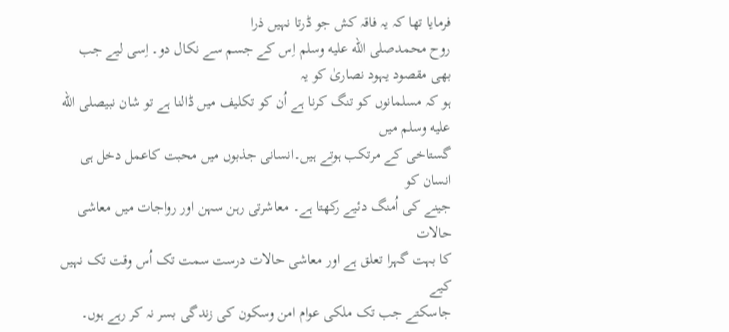فرمایا تھا کہ یہ فاقہ کش جو ڈرتا نہیں ذرا
روح محمدصلى الله عليه وسلم اِس کے جسم سے نکال دو۔ اِسی لیے جب بھی مقصود یہود نصاریٰ کو یہ
ہو کہ مسلمانوں کو تنگ کرنا ہے اُن کو تکلیف میں ڈالنا ہے تو شان نبیصلى الله عليه وسلم میں
گستاخی کے مرتکب ہوتے ہیں۔انسانی جذبوں میں محبت کاعمل دخل ہی انسان کو
جینے کی اُمنگ دئیے رکھتا ہے۔ معاشرتی رہن سہن اور رواجات میں معاشی حالات
کا بہت گہرا تعلق ہے اور معاشی حالات درست سمت تک اُس وقت تک نہیں کیے
جاسکتے جب تک ملکی عوام امن وسکون کی زندگی بسر نہ کر رہے ہوں۔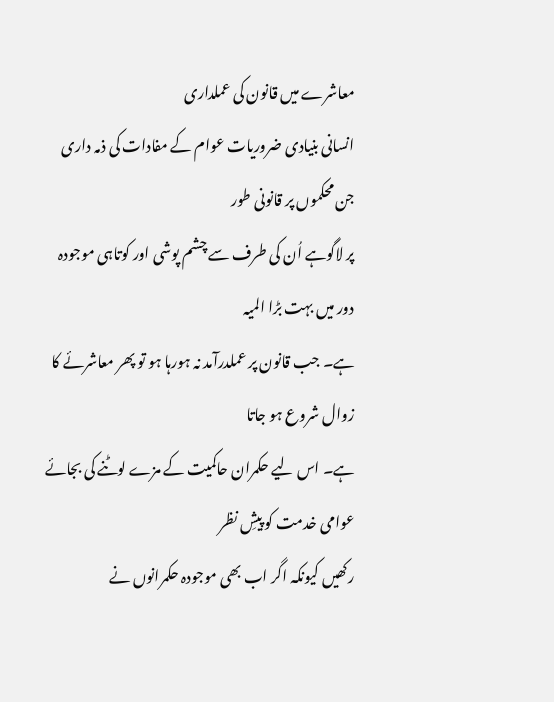معاشرے میں قانون کی عملداری
انسانی بنیادی ضروریات عوام کے مفادات کی ذمہ داری جن محکموں پر قانونی طور
پر لاگوہے اُن کی طرف سے چشم پوشی اور کوتاہی موجودہ دور میں بہت بڑا المیہ
ہے۔ جب قانون پر عملدرآمد نہ ہورہا ہو تو پھر معاشرئے کا زوال شروع ہو جاتا
ہے۔ اس لیے حکمران حاکمیت کے مزے لوٹنے کی بجائے عوامی خدمت کو پیشِ نظر
رکھیں کیونکہ اگر اب بھی موجودہ حکمرانوں نے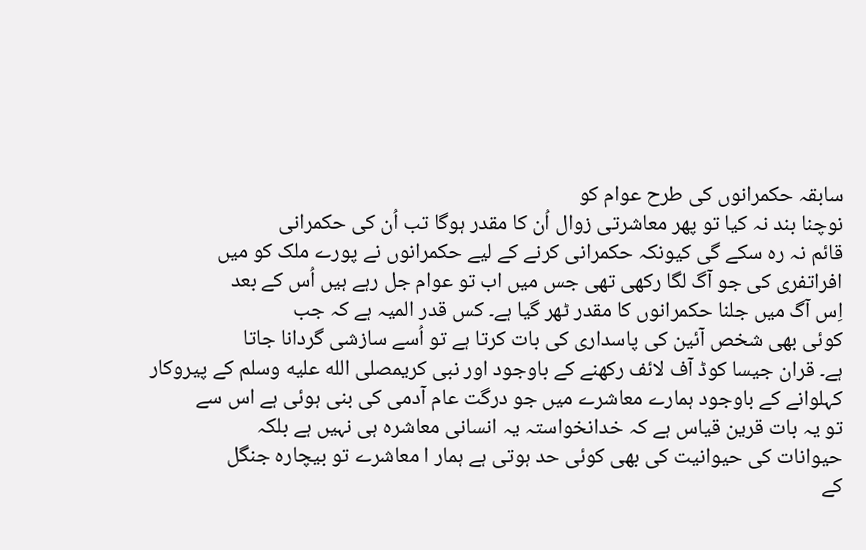سابقہ حکمرانوں کی طرح عوام کو
نوچنا بند نہ کیا تو پھر معاشرتی زوال اُن کا مقدر ہوگا تب اُن کی حکمرانی
قائم نہ رہ سکے گی کیونکہ حکمرانی کرنے کے لیے حکمرانوں نے پورے ملک کو میں
افراتفری کی جو آگ لگا رکھی تھی جس میں اب تو عوام جل رہے ہیں اُس کے بعد
اِس آگ میں جلنا حکمرانوں کا مقدر ٹھر گیا ہے۔ کس قدر المیہ ہے کہ جب
کوئی بھی شخص آئین کی پاسداری کی بات کرتا ہے تو اُسے سازشی گردانا جاتا
ہے۔ قران جیسا کوڈ آف لائف رکھنے کے باوجود اور نبی کریمصلى الله عليه وسلم کے پیروکار
کہلوانے کے باوجود ہمارے معاشرے میں جو درگت عام آدمی کی بنی ہوئی ہے اس سے
تو یہ بات قرین قیاس ہے کہ خدانخواستہ یہ انسانی معاشرہ ہی نہیں ہے بلکہ
حیوانات کی حیوانیت کی بھی کوئی حد ہوتی ہے ہمار ا معاشرے تو بیچارہ جنگل
کے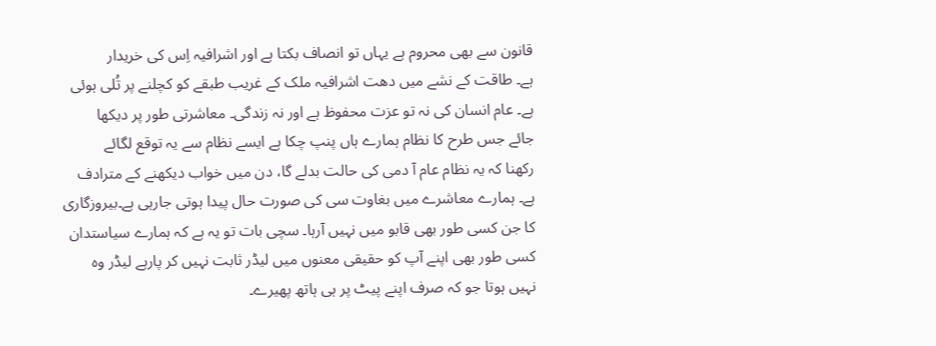قانون سے بھی محروم ہے یہاں تو انصاف بکتا ہے اور اشرافیہ اِس کی خریدار
ہے۔ طاقت کے نشے میں دھت اشرافیہ ملک کے غریب طبقے کو کچلنے پر تُلی ہوئی
ہے۔ عام انسان کی نہ تو عزت محفوظ ہے اور نہ زندگی۔ معاشرتی طور پر دیکھا
جائے جس طرح کا نظام ہمارے ہاں پنپ چکا ہے ایسے نظام سے یہ توقع لگائے
رکھنا کہ یہ نظام عام آ دمی کی حالت بدلے گا، دن میں خواب دیکھنے کے مترادف
ہے۔ ہمارے معاشرے میں بغاوت سی کی صورت حال پیدا ہوتی جارہی ہے۔بیروزگاری
کا جن کسی طور بھی قابو میں نہیں آرہا۔ سچی بات تو یہ ہے کہ ہمارے سیاستدان
کسی طور بھی اپنے آپ کو حقیقی معنوں میں لیڈر ثابت نہیں کر پارہے لیڈر وہ
نہیں ہوتا جو کہ صرف اپنے پیٹ پر ہی ہاتھ پھیرے۔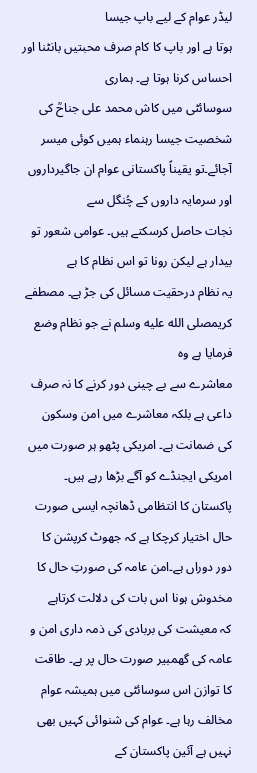لیڈر عوام کے لیے باپ جیسا
ہوتا ہے اور باپ کا کام صرف محبتیں بانٹنا اور احساس کرنا ہوتا ہے۔ ہماری
سوسائٹی میں کاش محمد علی جناحؒ کی شخصیت جیسا رہنماء ہمیں کوئی میسر
آجائے۔تو یقیناً پاکستانی عوام ان جاگیرداروں اور سرمایہ داروں کے چُنگل سے
نجات حاصل کرسکتے ہیں۔ عوامی شعور تو بیدار ہے لیکن رونا تو اس نظام کا ہے
یہ نظام درحقیت مسائل کی جڑ ہے۔ مصطفے کریمصلى الله عليه وسلم نے جو نظام وضع فرمایا ہے وہ
معاشرے سے بے چینی دور کرنے کا نہ صرف داعی ہے بلکہ معاشرے میں امن وسکون
کی ضمانت ہے۔ امریکی پٹھو ہر صورت میں امریکی ایجنڈے کو آگے بڑھا رہے ہیں۔
پاکستان کا انتظامی ڈھانچہ ایسی صورت حال اختیار کرچکا ہے کہ جھوٹ کرپشن کا
دور دوراں ہے۔امن عامہ کی صورتِ حال کا مخدوش ہونا اس بات کی دلالت کرتاہے
کہ معیشت کی بربادی کی ذمہ داری امن و عامہ کی گھمبیر صورت حال پر ہے۔ طاقت
کا توازن اس سوسائٹی میں ہمیشہ عوام مخالف رہا ہے۔ عوام کی شنوائی کہیں بھی
نہیں ہے آئین پاکستان کے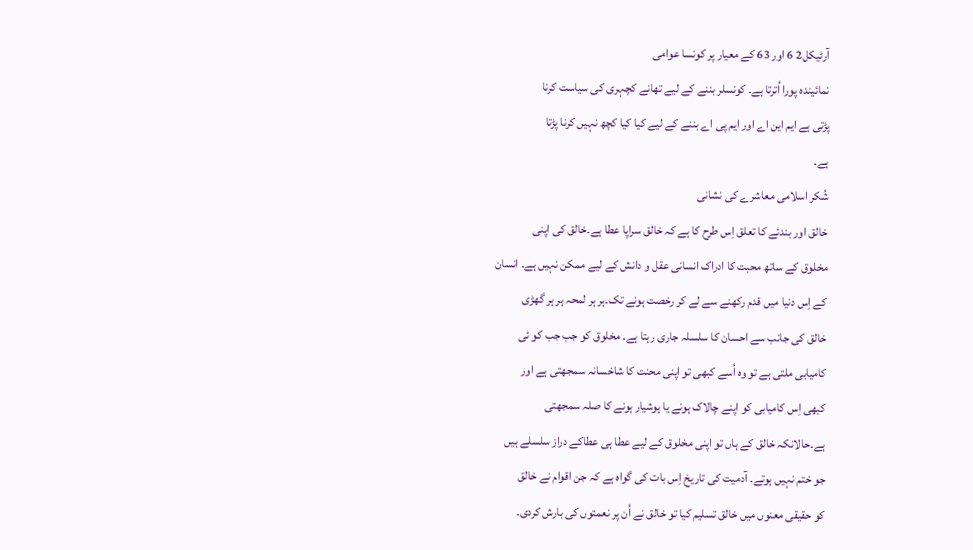آرٹیکل2 6 اور 63 کے معیار پر کونسا عوامی
نمائیندہ پورا اُترتا ہے۔ کونسلر بننے کے لیے تھانے کچہری کی سیاست کرنا
پڑتی ہے ایم این اے اور ایم پی اے بننے کے لیے کیا کیا کچھ نہیں کرنا پڑتا
ہے۔
شُکر اسلامی معاشرے کی نشانی
خالق اور بندئے کا تعلق اِس طرح کا ہے کہ خالق سراپا عطا ہے۔خالق کی اپنی
مخلوق کے ساتھ محبت کا ادراک انسانی عقل و دانش کے لیے ممکن نہیں ہے۔ انسان
کے اِس دنیا میں قدم رکھنے سے لے کر رخصت ہونے تک۔ہر ہر لمحہ ہر ہر گھڑی
خالق کی جانب سے احسان کا سلسلہ جاری رہتا ہے۔ مخلوق کو جب جب کو ئی
کامیابی ملتی ہے تو وہ اُسے کبھی تو اپنی محنت کا شاخسانہ سمجھتی ہے اور
کبھی اِس کامیابی کو اپنے چالاک ہونے یا ہوشیار ہونے کا صلہ سمجھتی
ہے۔حالانکہ خالق کے ہاں تو اپنی مخلوق کے لیے عطا ہی عطاکے دراز سلسلے ہیں
جو ختم نہیں ہوتے۔ آدمیت کی تاریخ اِس بات کی گواہ ہے کہ جن اقوام نے خالق
کو حقیقی معنوں میں خالق تسلیم کیا تو خالق نے اُن پر نعمتوں کی بارش کردی۔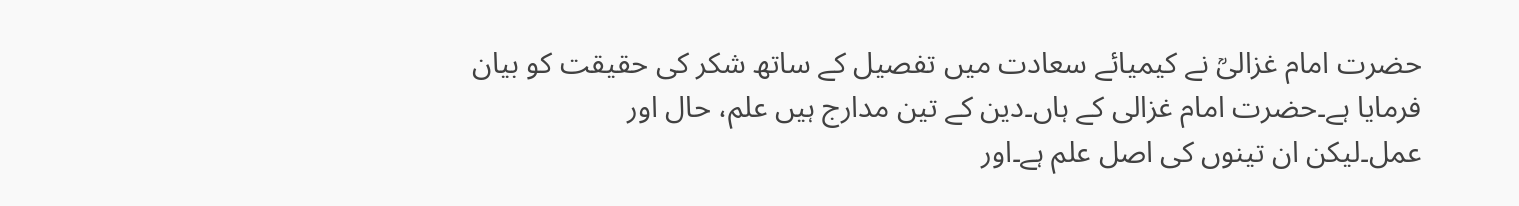حضرت امام غزالیؒ نے کیمیائے سعادت میں تفصیل کے ساتھ شکر کی حقیقت کو بیان
فرمایا ہے۔حضرت امام غزالی کے ہاں۔دین کے تین مدارج ہیں علم، حال اور
عمل۔لیکن ان تینوں کی اصل علم ہے۔اور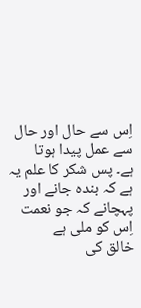اِس سے حال اور حال سے عمل پیدا ہوتا
ہے۔ پس شکر کا علم یہ ہے کہ بندہ جانے اور پہچانے کہ جو نعمت اِس کو ملی ہے
خالق کی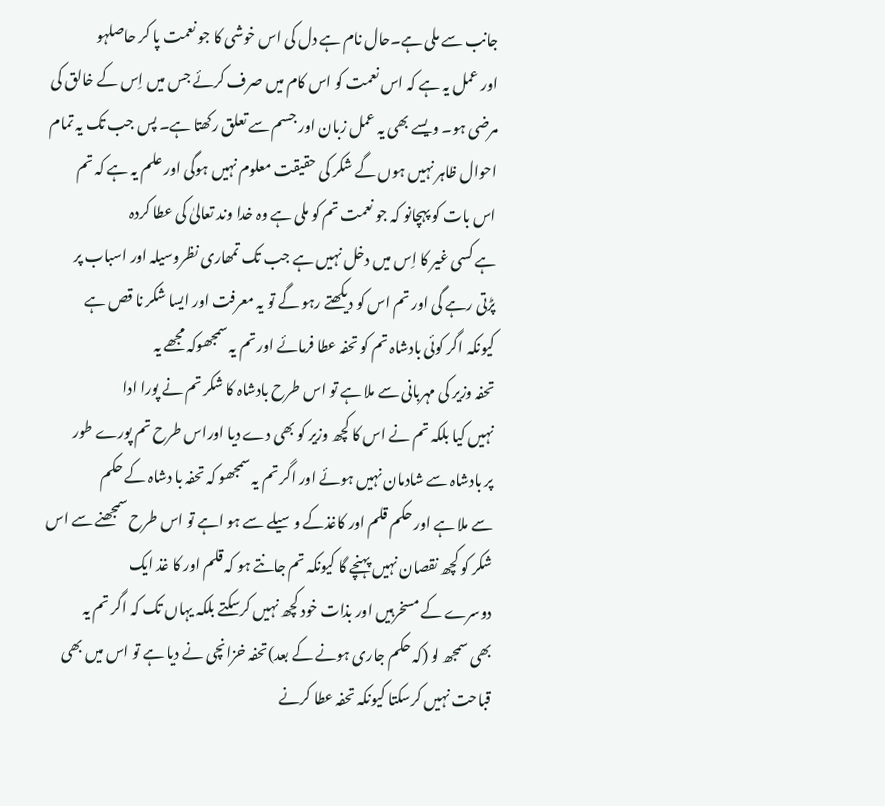جانب سے ملی ہے۔حال نام ہے دل کی اس خوشی کا جو نعمت پا کر حاصلہو
اور عمل یہ ہے کہ اس نعمت کو اس کام میں صرف کرئے جس میں اِس کے خالق کی
مرضی ہو۔ ویسے بھی یہ عمل زبان اور جسم سے تعلق رکھتا ہے۔ پس جب تک یہ تمام
احوال ظاہر نہیں ہوں گے شکر کی حقیقت معلوم نہیں ہوگی اور علم یہ ہے کہ تم
اس بات کو پہچانو کہ جو نعمت تم کو ملی ہے وہ خدا وند تعالیٰ کی عطا کردہ
ہے کسی غیر کا اِس میں دخل نہیں ہے جب تک تمھاری نظروسیلہ اور اسباب پر
پڑتی رہے گی اور تم اس کو دیکھتے رہو گے تو یہ معرفت اور ایسا شکر نا قص ہے
کیونکہ اگر کوئی بادشاہ تم کو تحفہ عطا فرمائے اور تم یہ سمجھوکہ مجھے یہ
تحفہ وزیر کی مہربانی سے ملا ہے تو اس طرح بادشاہ کا شکر تم نے پورا ادا
نہیں کیا بلکہ تم نے اس کا کچھ وزیر کو بھی دے دیا اوراس طرح تم پورے طور
پر بادشاہ سے شادمان نہیں ہوئے اور اگر تم یہ سمجھو کہ تحفہ با دشاہ کے حکم
سے ملا ہے اور حکم قلم اور کاغذکے وسیلے سے ہو اہے تو اس طرح سمجھنے سے اس
شکر کو کچھ نقصان نہیں پہنچے گا کیونکہ تم جانتے ہو کہ قلم اور کا غذ ایک
دوسرے کے مسخرہیں اور بذات خود کچھ نہیں کرسکتے بلکہ یہاں تک کہ اگر تم یہ
بھی سمجھ لو (کہ حکم جاری ہونے کے بعد)تحفہ خزانچی نے دیا ہے تو اس میں بھی
قباحت نہیں کرسکتا کیونکہ تحفہ عطا کرنے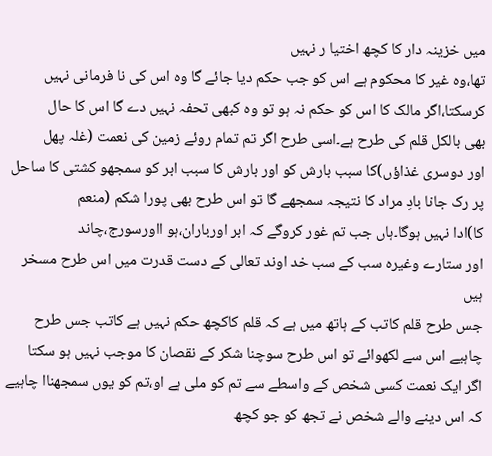میں خزینہ دار کا کچھ اختیا ر نہیں
تھا،وہ غیر کا محکوم ہے اس کو جب حکم دیا جائے گا وہ اس کی نا فرمانی نہیں
کرسکتا،اگر مالک کا اس کو حکم نہ ہو تو وہ کبھی تحفہ نہیں دے گا اس کا حال
بھی بالکل قلم کی طرح ہے۔اسی طرح اگر تم تمام روئے زمین کی نعمت (غلہ پھل
اور دوسری غذاؤں)کا سبب بارش کو اور بارش کا سبب ابر کو سمجھو کشتی کا ساحل
پر رک جانا بادِ مراد کا نتیجہ سمجھے گا تو اس طرح بھی پورا شکم (منعم
کا)ادا نہیں ہوگا۔ہاں جب تم غور کروگے کہ ابر اورباران،ہو ااورسورج،چاند
اور ستارے وغیرہ سب کے سب خد اوند تعالی کے دست قدرت میں اس طرح مسخر ہیں
جس طرح قلم کاتب کے ہاتھ میں ہے کہ قلم کاکچھ حکم نہیں ہے کاتب جس طرح
چاہیے اس سے لکھوائے تو اس طرح سوچنا شکر کے نقصان کا موجب نہیں ہو سکتا
اگر ایک نعمت کسی شخص کے واسطے سے تم کو ملی ہے او،تم کو یوں سمجھناا چاہیے
کہ اس دینے والے شخص نے تجھ کو جو کچھ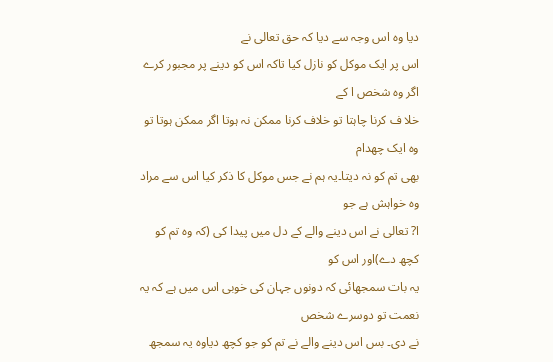دیا وہ اس وجہ سے دیا کہ حق تعالی نے
اس پر ایک موکل کو نازل کیا تاکہ اس کو دینے پر مجبور کرے اگر وہ شخص ا کے
خلا ف کرنا چاہتا تو خلاف کرنا ممکن نہ ہوتا اگر ممکن ہوتا تو وہ ایک چھدام
بھی تم کو نہ دیتا۔یہ ہم نے جس موکل کا ذکر کیا اس سے مراد وہ خواہش ہے جو
ا? تعالی نے اس دینے والے کے دل میں پیدا کی (کہ وہ تم کو کچھ دے)اور اس کو
یہ بات سمجھائی کہ دونوں جہان کی خوبی اس میں ہے کہ یہ نعمت تو دوسرے شخص
نے دی۔ بس اس دینے والے نے تم کو جو کچھ دیاوہ یہ سمجھ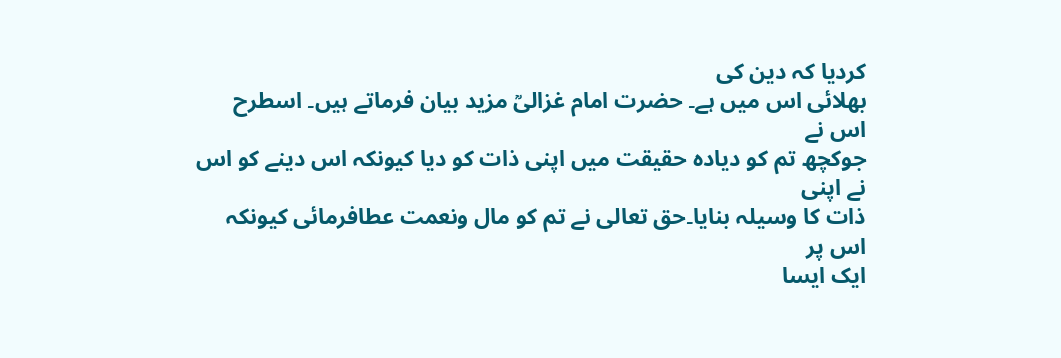کردیا کہ دین کی
بھلائی اس میں ہے۔ حضرت امام غزالیؒ مزید بیان فرماتے ہیں۔ اسطرح اس نے
جوکچھ تم کو دیادہ حقیقت میں اپنی ذات کو دیا کیونکہ اس دینے کو اس نے اپنی
ذات کا وسیلہ بنایا۔حق تعالی نے تم کو مال ونعمت عطافرمائی کیونکہ اس پر
ایک ایسا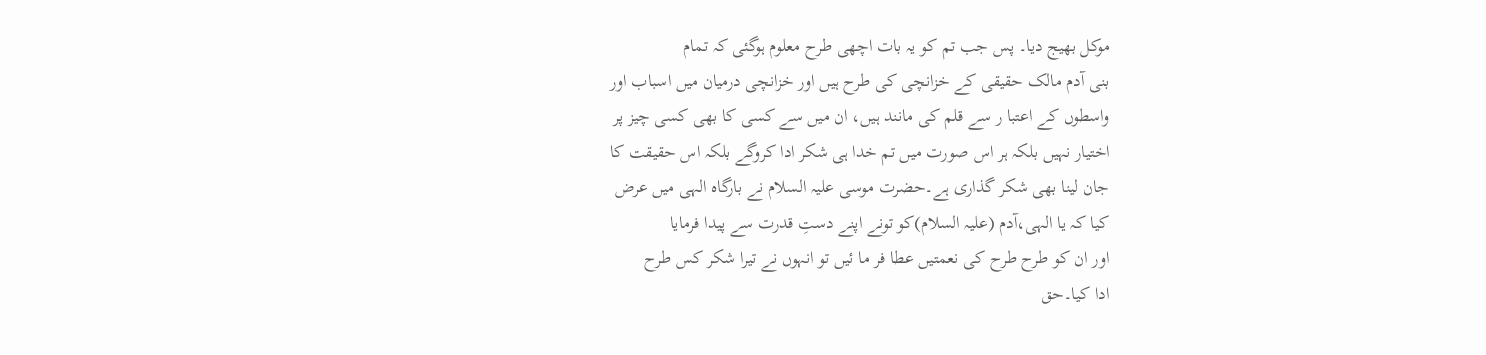موکل بھیج دیا۔ پس جب تم کو یہ بات اچھی طرح معلوم ہوگئی کہ تمام
بنی آدم مالک حقیقی کے خزانچی کی طرح ہیں اور خزانچی درمیان میں اسباب اور
واسطوں کے اعتبا ر سے قلم کی مانند ہیں، ان میں سے کسی کا بھی کسی چیز پر
اختیار نہیں بلکہ ہر اس صورت میں تم خدا ہی شکر ادا کروگے بلکہ اس حقیقت کا
جان لینا بھی شکر گذاری ہے۔حضرت موسی علیہ السلام نے بارگاہ الہی میں عرض
کیا کہ یا الہی،آدم (علیہ السلام)کو تونے اپنے دستِ قدرت سے پیدا فرمایا
اور ان کو طرح طرح کی نعمتیں عطا فر ما ئیں تو انہوں نے تیرا شکر کس طرح
ادا کیا۔حق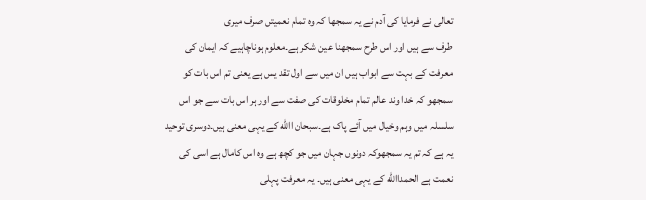تعالی نے فرمایا کی آدم نے یہ سمجھا کہ وہ تمام نعمیتں صرف میری
طرف سے ہیں اور اس طرح سمجھنا عین شکر ہے۔معلوم ہوناچاہیے کہ ایمان کی
معرفت کے بہت سے ابواب ہیں ان میں سے اول تقد یس ہے یعنی تم اس بات کو
سمجھو کہ خدا وند عالم تمام مخلوقات کی صفت سے اور ہر اس بات سے جو اس
سلسلہ میں وہم وخیال میں آئے پاک ہے۔سبحان االله کے یہی معنی ہیں۔دوسری توحید
یہ ہے کہ تم یہ سمجھوکہ دونوں جہان میں جو کچھ ہے وہ اس کامال ہے اسی کی
نعمت ہے الحمداالله کے یہی معنی ہیں۔ یہ معرفت پہلی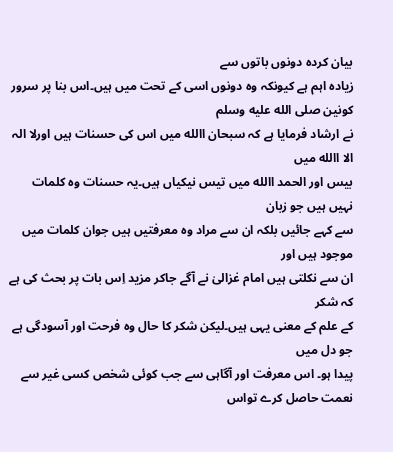بیان کردہ دونوں باتوں سے
زیادہ اہم ہے کیونکہ وہ دونوں اسی کے تحت میں ہیں۔اس بنا پر سرور کونین صلى الله عليه وسلم
نے ارشاد فرمایا ہے کہ سبحان االله میں اس کی حسنات ہیں اورلا الہ الا االله میں
بیس اور الحمد االله میں تیس نیکیاں ہیں۔یہ حسنات وہ کلمات نہیں ہیں جو زبان
سے کہے جائیں بلکہ ان سے مراد وہ معرفتیں ہیں جوان کلمات میں موجود ہیں اور
ان سے نکلتی ہیں امام غزالیٰ نے آگے جاکر مزید اِس بات پر بحث کی ہے کہ شکر
کے علم کے معنی یہی ہیں۔لیکن شکر کا حال وہ فرحت اور آسودگی ہے جو دل میں
پیدا ہو۔ اس معرفت اور آگاہی سے جب کوئی شخص کسی غیر سے نعمت حاصل کرے تواس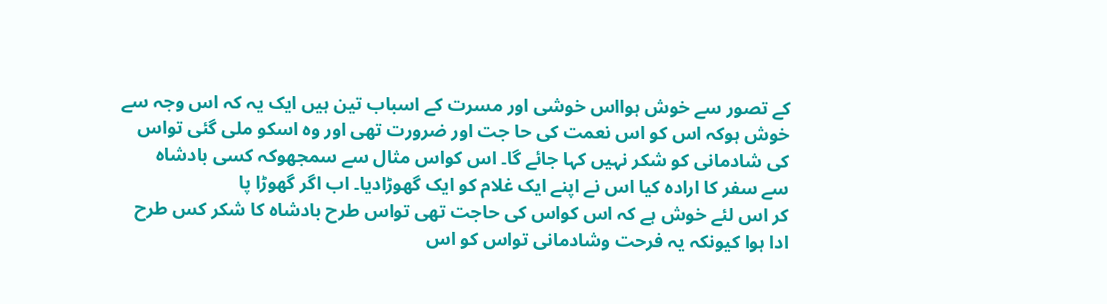کے تصور سے خوش ہوااس خوشی اور مسرت کے اسباب تین ہیں ایک یہ کہ اس وجہ سے
خوش ہوکہ اس کو اس نعمت کی حا جت اور ضرورت تھی اور وہ اسکو ملی گئی تواس
کی شادمانی کو شکر نہیں کہا جائے گا۔ اس کواس مثال سے سمجھوکہ کسی بادشاہ
سے سفر کا ارادہ کیا اس نے اپنے ایک غلام کو ایک گھوڑادیا۔ اب اگر گھوڑا پا
کر اس لئے خوش ہے کہ اس کواس کی حاجت تھی تواس طرح بادشاہ کا شکر کس طرح
ادا ہوا کیونکہ یہ فرحت وشادمانی تواس کو اس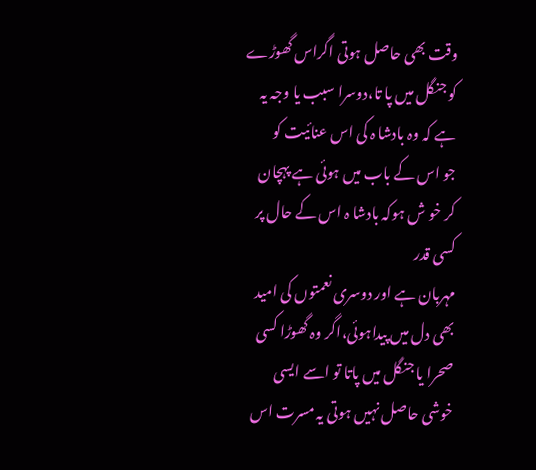وقت بھی حاصل ہوتی اگراس گھوڑے
کو جنگل میں پا تا،دوسرا سبب یا وجہ یہ ہے کہ وہ بادشا ہ کی اس عنائیت کو
جو اس کے باب میں ہوئی ہے پہچان کر خو ش ہوکہ بادشا ہ اس کے حال پر کسی قدر
مہربان ہے اور دوسری نعمتوں کی امید بھی دل میں پیداہوئی،اگر وہ گھوڑا کسی
صحرا یا جنگل میں پاتا تو اسے ایسی خوشی حاصل نہیں ہوتی یہ مسرت اس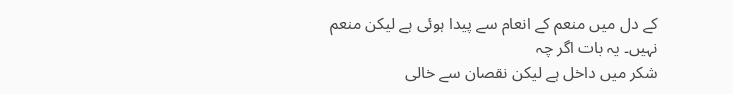کے دل میں منعم کے انعام سے پیدا ہوئی ہے لیکن منعم نہیں۔ یہ بات اگر چہ
شکر میں داخل ہے لیکن نقصان سے خالی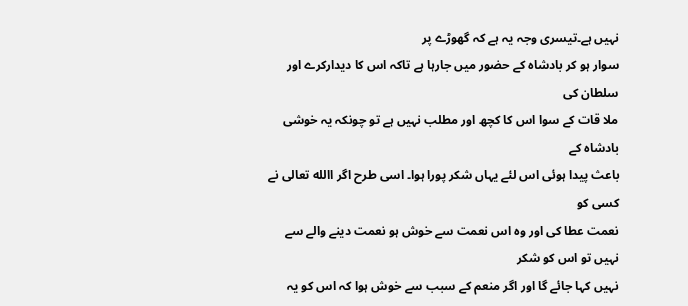نہیں ہے۔تیسری وجہ یہ ہے کہ گھوڑے پر
سوار ہو کر بادشاہ کے حضور میں جارہا ہے تاکہ اس کا دیدارکرے اور سلطان کی
ملا قات کے سوا اس کا کچھ اور مطلب نہیں ہے تو چونکہ یہ خوشی بادشاہ کے
باعث پیدا ہوئی اس لئے یہاں شکر پورا ہوا۔ اسی طرح اگر االله تعالی نے کسی کو
نعمت عطا کی اور وہ اس نعمت سے خوش ہو نعمت دینے والے سے نہیں تو اس کو شکر
نہیں کہا جائے گا اور اگر منعم کے سبب سے خوش ہوا کہ اس کو یہ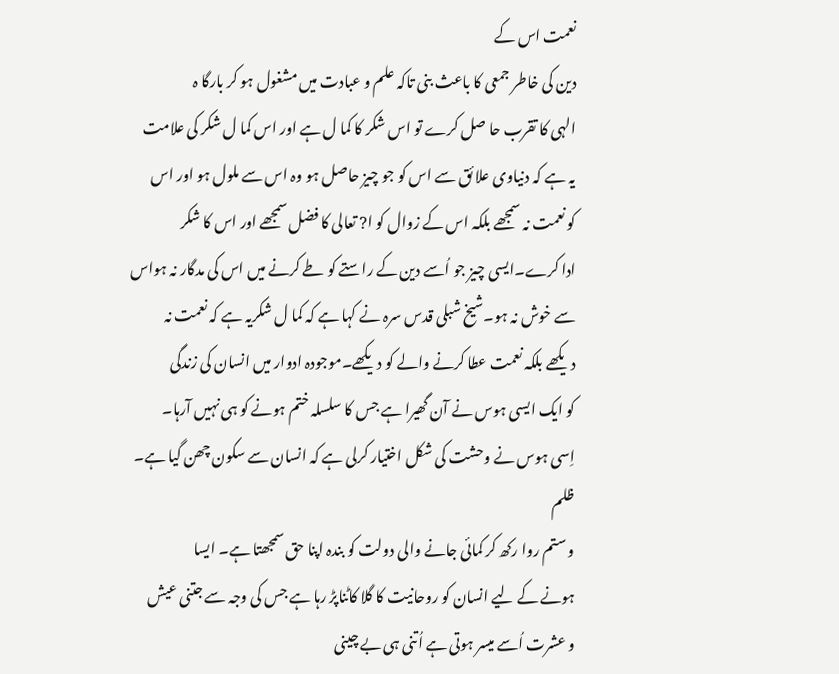نعمت اس کے
دین کی خاطر جمعی کا باعث بنی تاکہ علم و عبادت میں مشغول ہو کر بارگا ہ
الہی کا تقرب حا صل کرے تو اس شکر کا کما ل ہے اور اس کما ل شکر کی علامت
یہ ہے کہ دنیاوی علا ئق سے اس کو جو چیز حاصل ہو وہ اس سے ملول ہو اور اس
کو نعمت نہ سمجھے بلکہ اس کے زوال کو ا? تعالی کا فضل سمجھے اور اس کا شکر
ادا کرے۔ایسی چیز جو اُسے دین کے راستے کو طے کرنے میں اس کی مدگار نہ ہواس
سے خوش نہ ہو۔شیخ شبلی قدس سرہ نے کہا ہے کہ کما ل شکریہ ہے کہ نعمت نہ
دیکھے بلکہ نعمت عطا کرنے والے کو دیکھے۔موجودہ ادوار میں انسان کی زندگی
کو ایک ایسی ہوس نے آن گھیرا ہے جس کا سلسلہ ختم ہونے کو ہی نہیں آرہا۔
اِسی ہوس نے وحشت کی شکل اختیار کرلی ہے کہ انسان سے سکون چھن گیا ہے۔ ظلم
و ستم روا رکھ کر کمائی جانے والی دولت کو بندہ اپنا حق سمجھتا ہے۔ ایسا
ہونے کے لیے انسان کو روحانیت کا گلا کاٹناپڑ رہا ہے جس کی وجہ سے جتنی عیش
و عشرت اُسے میسر ہوتی ہے اُتنی ہی بے چینی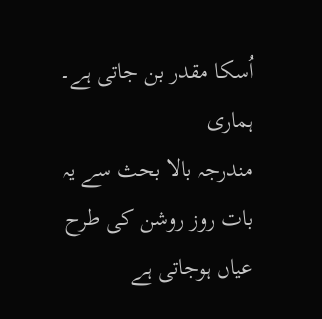اُسکا مقدر بن جاتی ہے۔ ہماری
مندرجہ بالا بحث سے یہ بات روز روشن کی طرح عیاں ہوجاتی ہے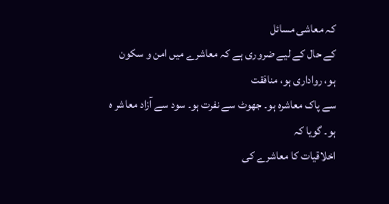کہ معاشی مسائل
کے حال کے لیے ضروری ہے کہ معاشرے میں امن و سکون ہو، رواداری ہو، منافقت
سے پاک معاشرہ ہو۔ جھوٹ سے نفرت ہو۔ سود سے آزاد معاشر ہ ہو۔ گویا کہ
اخلاقیات کا معاشرے کی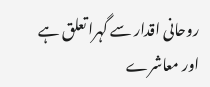روحانی اقدار سے گہرا تعلق ہے اور معاشرے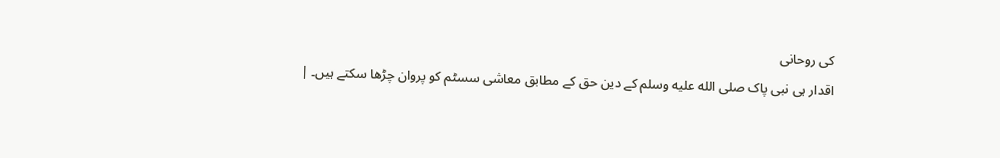کی روحانی
اقدار ہی نبی پاک صلى الله عليه وسلم کے دین حق کے مطابق معاشی سسٹم کو پروان چڑھا سکتے ہیں۔ |